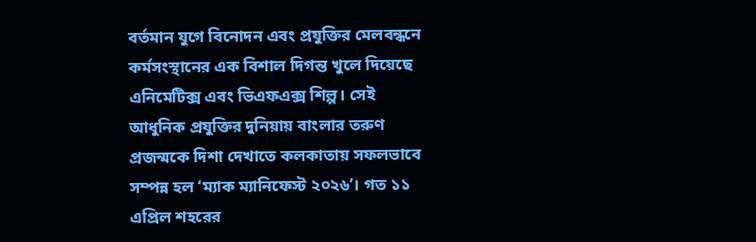বর্তমান যুগে বিনোদন এবং প্রযুক্তির মেলবন্ধনে কর্মসংস্থানের এক বিশাল দিগন্ত খুলে দিয়েছে এনিমেটিক্স এবং ভিএফএক্স শিল্প। সেই আধুনিক প্রযুক্তির দুনিয়ায় বাংলার তরুণ প্রজন্মকে দিশা দেখাতে কলকাতায় সফলভাবে সম্পন্ন হল ‘ম্যাক ম্যানিফেস্ট ২০২৬’। গত ১১ এপ্রিল শহরের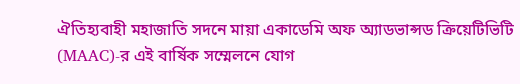ঐতিহ্যবাহী মহাজাতি সদনে মায়া একাডেমি অফ অ্যাডভান্সড ক্রিয়েটিভিটি (MAAC)-র এই বার্ষিক সম্মেলনে যোগ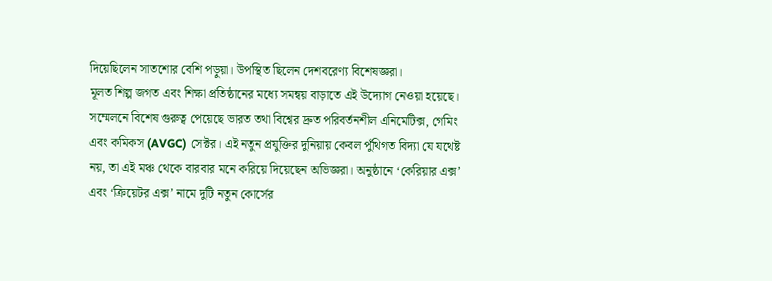দিয়েছিলেন সাতশোর বেশি পড়ুয়া। উপস্থিত ছিলেন দেশবরেণ্য বিশেষজ্ঞরা।
মূলত শিল্প জগত এবং শিক্ষা প্রতিষ্ঠানের মধ্যে সমন্বয় বাড়াতে এই উদ্যোগ নেওয়া হয়েছে। সম্মেলনে বিশেষ গুরুত্ব পেয়েছে ভারত তথা বিশ্বের দ্রুত পরিবর্তনশীল এনিমেটিক্স, গেমিং এবং কমিকস (AVGC) সেক্টর। এই নতুন প্রযুক্তির দুনিয়ায় কেবল পুঁথিগত বিদ্যা যে যথেষ্ট নয়, তা এই মঞ্চ থেকে বারবার মনে করিয়ে দিয়েছেন অভিজ্ঞরা। অনুষ্ঠানে ‘কেরিয়ার এক্স’ এবং ‘ক্রিয়েটর এক্স’ নামে দুটি নতুন কোর্সের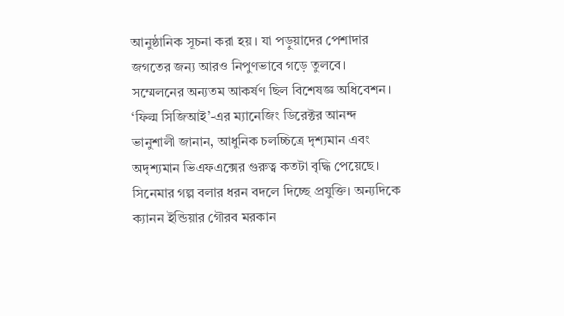আনুষ্ঠানিক সূচনা করা হয়। যা পড়ুয়াদের পেশাদার জগতের জন্য আরও নিপুণভাবে গড়ে তুলবে।
সম্মেলনের অন্যতম আকর্ষণ ছিল বিশেষজ্ঞ অধিবেশন। ‘ফিল্ম সিজিআই’-এর ম্যানেজিং ডিরেক্টর আনন্দ ভানুশালী জানান, আধুনিক চলচ্চিত্রে দৃশ্যমান এবং অদৃশ্যমান ভিএফএক্সের গুরুত্ব কতটা বৃদ্ধি পেয়েছে। সিনেমার গল্প বলার ধরন বদলে দিচ্ছে প্রযুক্তি। অন্যদিকে ক্যানন ইন্ডিয়ার গৌরব মরকান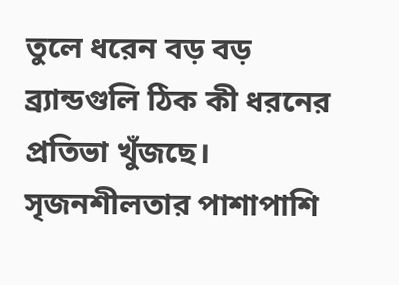তুলে ধরেন বড় বড় ব্র্যান্ডগুলি ঠিক কী ধরনের প্রতিভা খুঁজছে। সৃজনশীলতার পাশাপাশি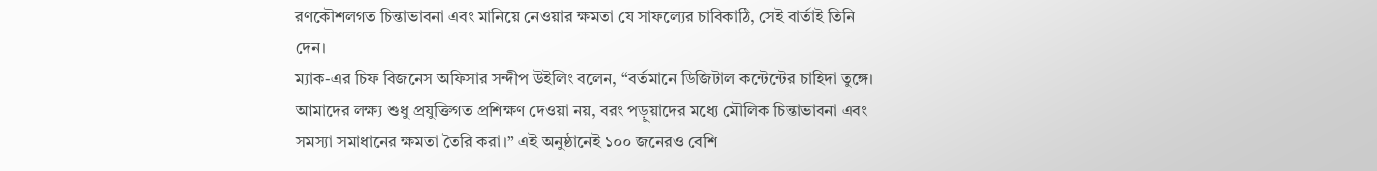রণকৌশলগত চিন্তাভাবনা এবং মানিয়ে নেওয়ার ক্ষমতা যে সাফল্যের চাবিকাঠি, সেই বার্তাই তিনি দেন।
ম্যাক-এর চিফ বিজনেস অফিসার সন্দীপ উইলিং বলেন, “বর্তমানে ডিজিটাল কন্টেন্টের চাহিদা তুঙ্গে। আমাদের লক্ষ্য শুধু প্রযুক্তিগত প্রশিক্ষণ দেওয়া নয়, বরং পড়ুয়াদের মধ্যে মৌলিক চিন্তাভাবনা এবং সমস্যা সমাধানের ক্ষমতা তৈরি করা।” এই অনুষ্ঠানেই ১০০ জনেরও বেশি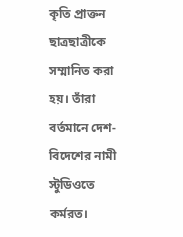কৃতি প্রাক্তন ছাত্রছাত্রীকে সম্মানিত করা হয়। তাঁরা বর্তমানে দেশ-বিদেশের নামী স্টুডিওতে কর্মরত।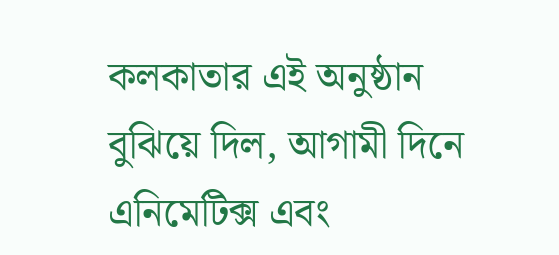কলকাতার এই অনুষ্ঠান বুঝিয়ে দিল, আগামী দিনে এনিমেটিক্স এবং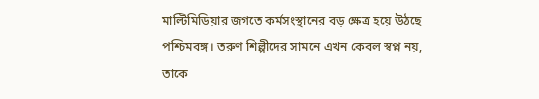মাল্টিমিডিয়ার জগতে কর্মসংস্থানের বড় ক্ষেত্র হয়ে উঠছে পশ্চিমবঙ্গ। তরুণ শিল্পীদের সামনে এখন কেবল স্বপ্ন নয়, তাকে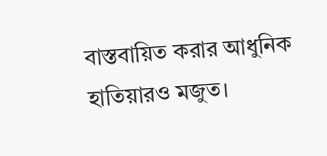বাস্তবায়িত করার আধুনিক হাতিয়ারও মজুত।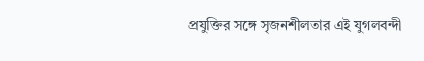প্রযুক্তির সঙ্গে সৃজনশীলতার এই যুগলবন্দী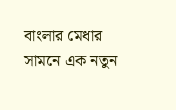বাংলার মেধার সামনে এক নতুন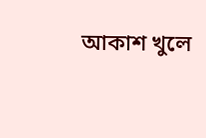আকাশ খুলে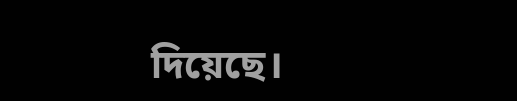দিয়েছে।